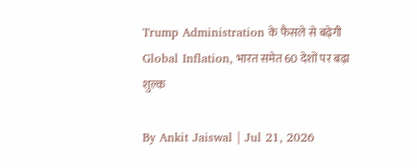Trump Administration के फैसले से बढ़ेगी Global Inflation, भारत समेत 60 देशों पर बढ़ा शुल्क

By Ankit Jaiswal | Jul 21, 2026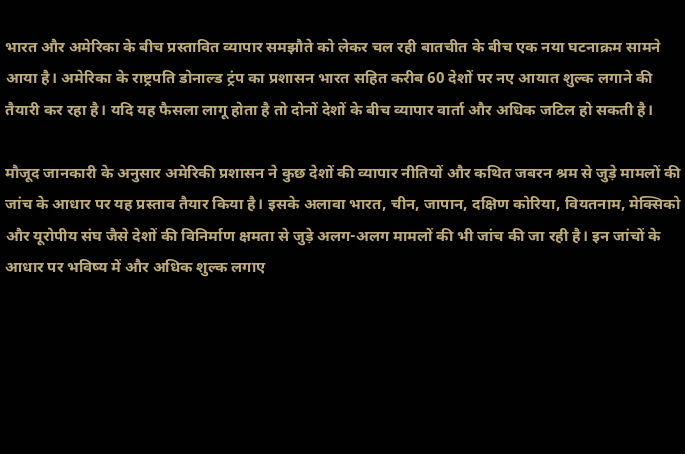भारत और अमेरिका के बीच प्रस्तावित व्यापार समझौते को लेकर चल रही बातचीत के बीच एक नया घटनाक्रम सामने आया है। अमेरिका के राष्ट्रपति डोनाल्ड ट्रंप का प्रशासन भारत सहित करीब 60 देशों पर नए आयात शुल्क लगाने की तैयारी कर रहा है। यदि यह फैसला लागू होता है तो दोनों देशों के बीच व्यापार वार्ता और अधिक जटिल हो सकती है।

मौजूद जानकारी के अनुसार अमेरिकी प्रशासन ने कुछ देशों की व्यापार नीतियों और कथित जबरन श्रम से जुड़े मामलों की जांच के आधार पर यह प्रस्ताव तैयार किया है। इसके अलावा भारत, चीन, जापान, दक्षिण कोरिया, वियतनाम, मेक्सिको और यूरोपीय संघ जैसे देशों की विनिर्माण क्षमता से जुड़े अलग-अलग मामलों की भी जांच की जा रही है। इन जांचों के आधार पर भविष्य में और अधिक शुल्क लगाए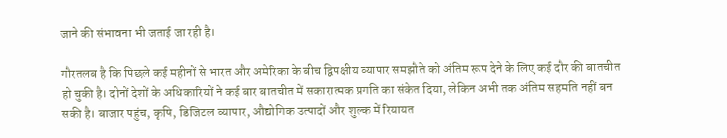जाने की संभावना भी जताई जा रही है।

गौरतलब है कि पिछले कई महीनों से भारत और अमेरिका के बीच द्विपक्षीय व्यापार समझौते को अंतिम रूप देने के लिए कई दौर की बातचीत हो चुकी है। दोनों देशों के अधिकारियों ने कई बार बातचीत में सकारात्मक प्रगति का संकेत दिया, लेकिन अभी तक अंतिम सहमति नहीं बन सकी है। बाजार पहुंच, कृषि, डिजिटल व्यापार, औद्योगिक उत्पादों और शुल्क में रियायत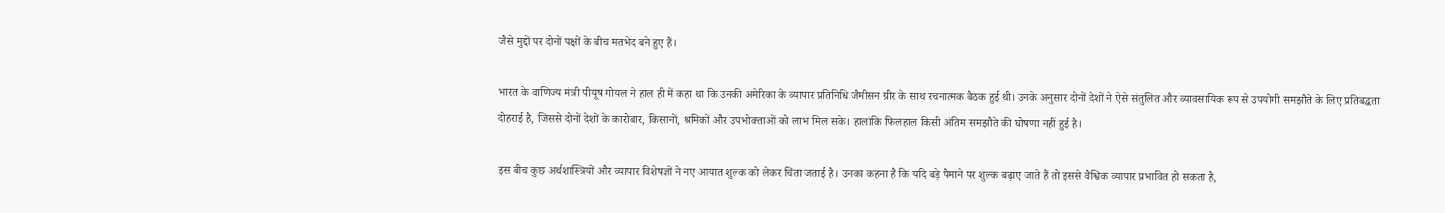जैसे मुद्दों पर दोनों पक्षों के बीच मतभेद बने हुए हैं।

भारत के वाणिज्य मंत्री पीयूष गोयल ने हाल ही में कहा था कि उनकी अमेरिका के व्यापार प्रतिनिधि जैमीसन ग्रीर के साथ रचनात्मक बैठक हुई थी। उनके अनुसार दोनों देशों ने ऐसे संतुलित और व्यावसायिक रूप से उपयोगी समझौते के लिए प्रतिबद्धता दोहराई है, जिससे दोनों देशों के कारोबार, किसानों, श्रमिकों और उपभोक्ताओं को लाभ मिल सके। हालांकि फिलहाल किसी अंतिम समझौते की घोषणा नहीं हुई है।

इस बीच कुछ अर्थशास्त्रियों और व्यापार विशेषज्ञों ने नए आयात शुल्क को लेकर चिंता जताई है। उनका कहना है कि यदि बड़े पैमाने पर शुल्क बढ़ाए जाते हैं तो इससे वैश्विक व्यापार प्रभावित हो सकता है,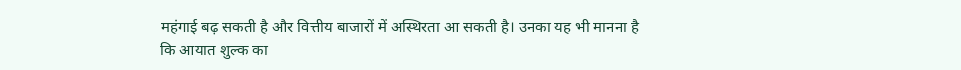महंगाई बढ़ सकती है और वित्तीय बाजारों में अस्थिरता आ सकती है। उनका यह भी मानना है कि आयात शुल्क का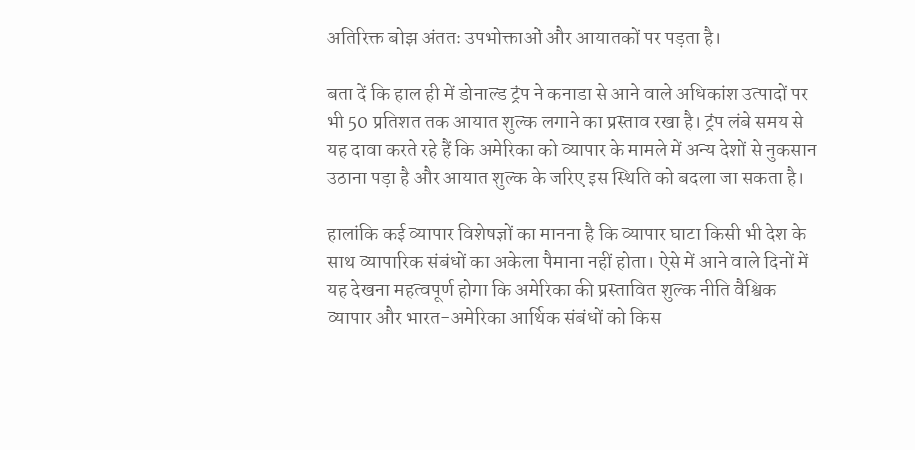अतिरिक्त बोझ अंततः उपभोक्ताओं और आयातकों पर पड़ता है।

बता दें कि हाल ही में डोनाल्ड ट्रंप ने कनाडा से आने वाले अधिकांश उत्पादों पर भी 50 प्रतिशत तक आयात शुल्क लगाने का प्रस्ताव रखा है। ट्रंप लंबे समय से यह दावा करते रहे हैं कि अमेरिका को व्यापार के मामले में अन्य देशों से नुकसान उठाना पड़ा है और आयात शुल्क के जरिए इस स्थिति को बदला जा सकता है।

हालांकि कई व्यापार विशेषज्ञों का मानना है कि व्यापार घाटा किसी भी देश के साथ व्यापारिक संबंधों का अकेला पैमाना नहीं होता। ऐसे में आने वाले दिनों में यह देखना महत्वपूर्ण होगा कि अमेरिका की प्रस्तावित शुल्क नीति वैश्विक व्यापार और भारत-अमेरिका आर्थिक संबंधों को किस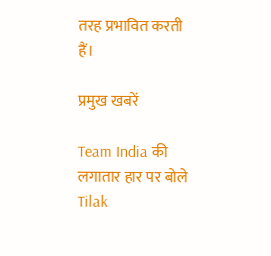तरह प्रभावित करती हैं।

प्रमुख खबरें

Team India की लगातार हार पर बोले Tilak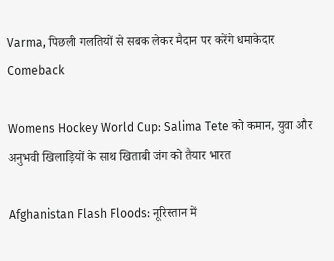Varma, पिछली गलतियों से सबक लेकर मैदान पर करेंगे धमाकेदार Comeback

Womens Hockey World Cup: Salima Tete को कमान, युवा और अनुभवी खिलाड़ियों के साथ खिताबी जंग को तैयार भारत

Afghanistan Flash Floods: नूरिस्तान में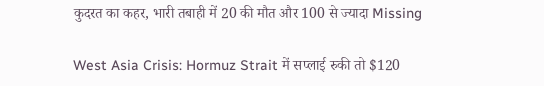कुदरत का कहर, भारी तबाही में 20 की मौत और 100 से ज्यादा Missing

West Asia Crisis: Hormuz Strait में सप्लाई रुकी तो $120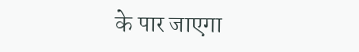के पार जाएगा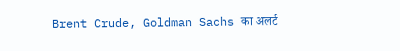Brent Crude, Goldman Sachs का अलर्ट